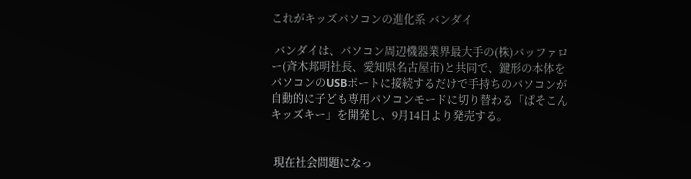これがキッズパソコンの進化系 バンダイ

 バンダイは、パソコン周辺機器業界最大手の(株)バッファロー(斉木邦明社長、愛知県名古屋市)と共同で、鍵形の本体をパソコンのUSBポートに接続するだけで手持ちのパソコンが自動的に子ども専用パソコンモードに切り替わる「ぱそこんキッズキー」を開発し、9月14日より発売する。


 現在社会問題になっ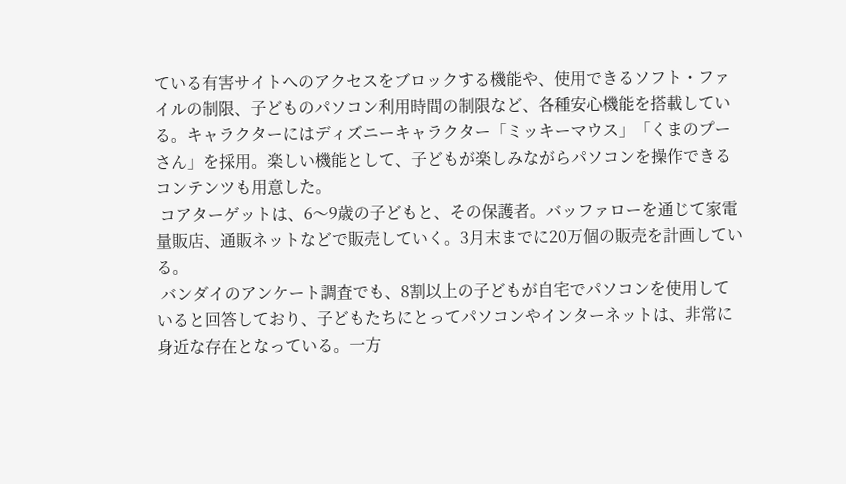ている有害サイトへのアクセスをブロックする機能や、使用できるソフト・ファイルの制限、子どものパソコン利用時間の制限など、各種安心機能を搭載している。キャラクターにはディズニーキャラクター「ミッキーマウス」「くまのプーさん」を採用。楽しい機能として、子どもが楽しみながらパソコンを操作できるコンテンツも用意した。
 コアターゲットは、6〜9歳の子どもと、その保護者。バッファローを通じて家電量販店、通販ネットなどで販売していく。3月末までに20万個の販売を計画している。
 バンダイのアンケート調査でも、8割以上の子どもが自宅でパソコンを使用していると回答しており、子どもたちにとってパソコンやインターネットは、非常に身近な存在となっている。一方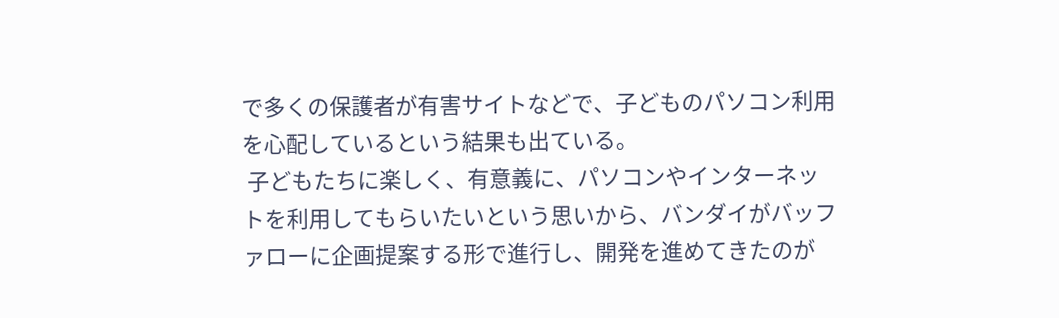で多くの保護者が有害サイトなどで、子どものパソコン利用を心配しているという結果も出ている。
 子どもたちに楽しく、有意義に、パソコンやインターネットを利用してもらいたいという思いから、バンダイがバッファローに企画提案する形で進行し、開発を進めてきたのが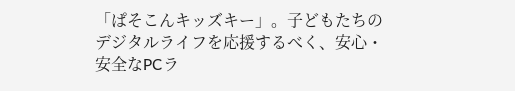「ぱそこんキッズキー」。子どもたちのデジタルライフを応援するべく、安心・安全なPCラ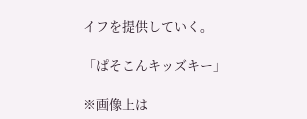イフを提供していく。

「ぱそこんキッズキー」

※画像上は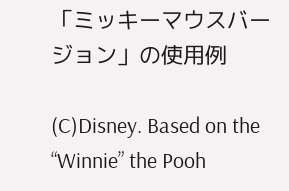「ミッキーマウスバージョン」の使用例

(C)Disney. Based on the “Winnie” the Pooh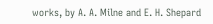works, by A. A. Milne and E. H. Shepard